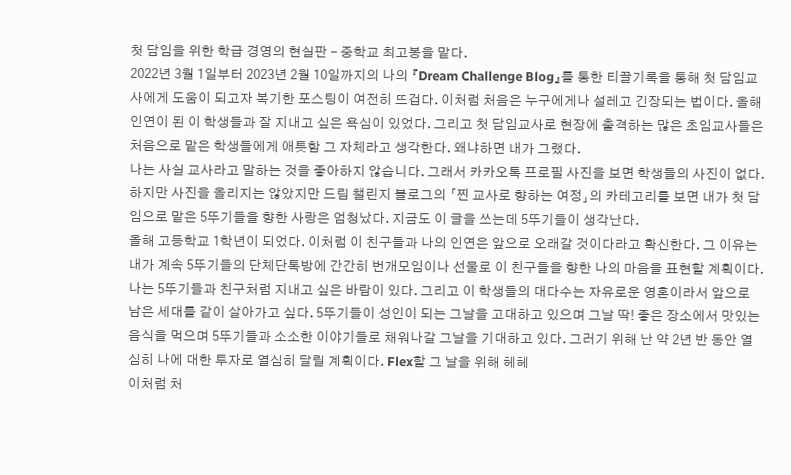첫 담임을 위한 학급 경영의 현실판 - 중학교 최고봉을 맡다.
2022년 3월 1일부터 2023년 2월 10일까지의 나의 『Dream Challenge Blog』를 통한 티끌기록을 통해 첫 담임교사에게 도움이 되고자 복기한 포스팅이 여전히 뜨겁다. 이처럼 처음은 누구에게나 설레고 긴장되는 법이다. 올해 인연이 된 이 학생들과 잘 지내고 싶은 욕심이 있었다. 그리고 첫 담임교사로 현장에 출격하는 많은 초임교사들은 처음으로 맡은 학생들에게 애틋함 그 자체라고 생각한다. 왜냐하면 내가 그랬다.
나는 사실 교사라고 말하는 것을 좋아하지 않습니다. 그래서 카카오톡 프로필 사진을 보면 학생들의 사진이 없다. 하지만 사진을 올리지는 않았지만 드림 챌린지 블로그의 「찐 교사로 향하는 여정」의 카테고리를 보면 내가 첫 담임으로 맡은 5뚜기들을 향한 사랑은 엄청났다. 지금도 이 글을 쓰는데 5뚜기들이 생각난다.
올해 고등학교 1학년이 되었다. 이처럼 이 친구들과 나의 인연은 앞으로 오래갈 것이다라고 확신한다. 그 이유는 내가 계속 5뚜기들의 단체단톡방에 간간히 번개모임이나 선물로 이 친구들을 향한 나의 마음을 표현할 계획이다.
나는 5뚜기들과 친구처럼 지내고 싶은 바람이 있다. 그리고 이 학생들의 대다수는 자유로운 영혼이라서 앞으로 남은 세대를 같이 살아가고 싶다. 5뚜기들이 성인이 되는 그날을 고대하고 있으며 그날 딱! 좋은 장소에서 맛있는 음식을 먹으며 5뚜기들과 소소한 이야기들로 채워나갈 그날을 기대하고 있다. 그러기 위해 난 약 2년 반 동안 열심히 나에 대한 투자로 열심히 달릴 계획이다. Flex할 그 날을 위해 헤헤
이처럼 처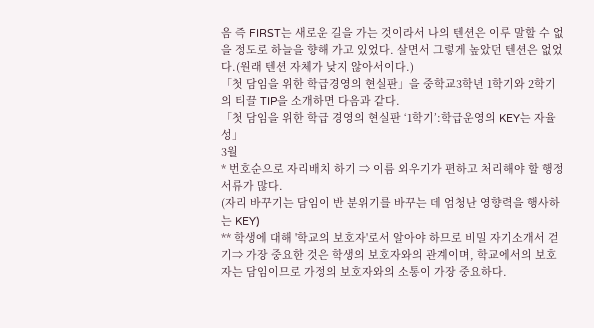음 즉 FIRST는 새로운 길을 가는 것이라서 나의 텐션은 이루 말할 수 없을 정도로 하늘을 향해 가고 있었다. 살면서 그렇게 높았던 텐션은 없었다.(원래 텐션 자체가 낮지 않아서이다.)
「첫 담임을 위한 학급경영의 현실판」을 중학교3학년 1학기와 2학기의 티끌 TIP을 소개하면 다음과 같다.
「첫 담임을 위한 학급 경영의 현실판 ‘1학기’:학급운영의 KEY는 자율성」
3월
* 번호순으로 자리배치 하기 ⇒ 이름 외우기가 편하고 처리해야 할 행정서류가 많다.
(자리 바꾸기는 담임이 반 분위기를 바꾸는 데 엄청난 영향력을 행사하는 KEY)
** 학생에 대해 '학교의 보호자'로서 알아야 하므로 비밀 자기소개서 걷기⇒ 가장 중요한 것은 학생의 보호자와의 관계이며, 학교에서의 보호자는 담임이므로 가정의 보호자와의 소통이 가장 중요하다.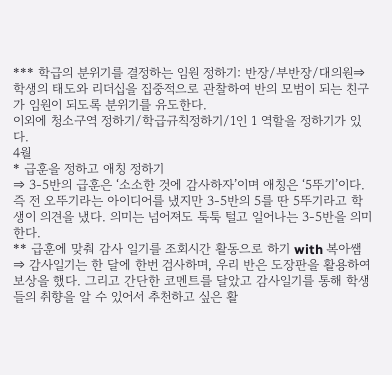*** 학급의 분위기를 결정하는 임원 정하기: 반장/부반장/대의원⇒ 학생의 태도와 리더십을 집중적으로 관찰하여 반의 모범이 되는 친구가 임원이 되도록 분위기를 유도한다.
이외에 청소구역 정하기/학급규칙정하기/1인 1 역할을 정하기가 있다.
4월
* 급훈을 정하고 애칭 정하기
⇒ 3-5반의 급훈은 ‘소소한 것에 감사하자’이며 애칭은 ‘5뚜기’이다. 즉 전 오뚜기라는 아이디어를 냈지만 3-5반의 5를 딴 5뚜기라고 학생이 의견을 냈다. 의미는 넘어져도 툭툭 털고 일어나는 3-5반을 의미한다.
** 급훈에 맞춰 감사 일기를 조회시간 활동으로 하기 with 복아쌤
⇒ 감사일기는 한 달에 한번 검사하며, 우리 반은 도장판을 활용하여 보상을 했다. 그리고 간단한 코멘트를 달았고 감사일기를 통해 학생들의 취향을 알 수 있어서 추천하고 싶은 활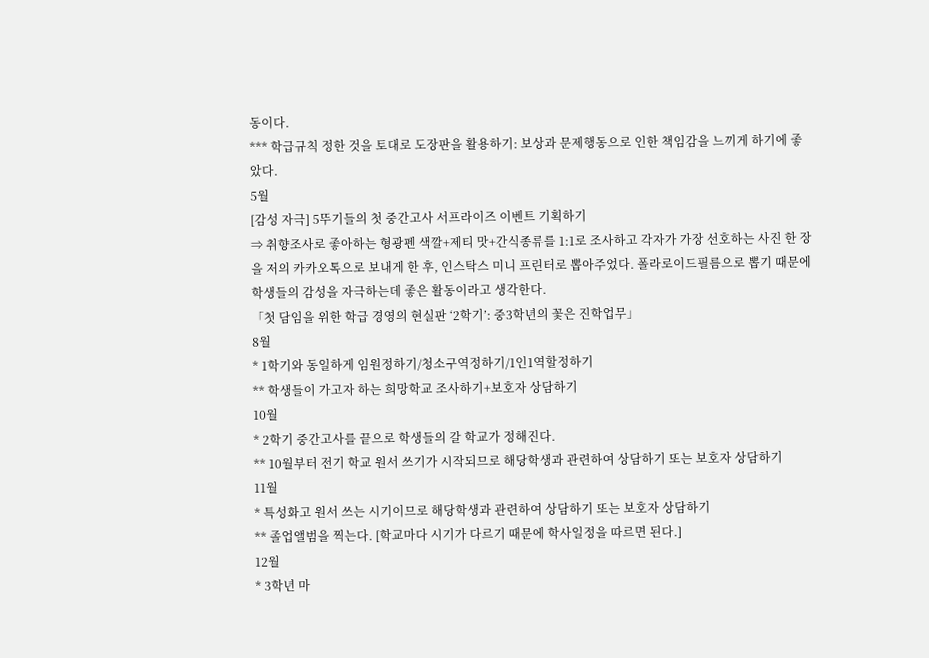동이다.
*** 학급규칙 정한 것을 토대로 도장판을 활용하기: 보상과 문제행동으로 인한 책임감을 느끼게 하기에 좋았다.
5월
[감성 자극] 5뚜기들의 첫 중간고사 서프라이즈 이벤트 기획하기
⇒ 취향조사로 좋아하는 형광펜 색깔+제티 맛+간식종류를 1:1로 조사하고 각자가 가장 선호하는 사진 한 장을 저의 카카오톡으로 보내게 한 후, 인스탁스 미니 프린터로 뽑아주었다. 폴라로이드필름으로 뽑기 때문에 학생들의 감성을 자극하는데 좋은 활동이라고 생각한다.
「첫 담임을 위한 학급 경영의 현실판 ‘2학기’: 중3학년의 꽃은 진학업무」
8월
* 1학기와 동일하게 임원정하기/청소구역정하기/1인1역할정하기
** 학생들이 가고자 하는 희망학교 조사하기+보호자 상담하기
10월
* 2학기 중간고사를 끝으로 학생들의 갈 학교가 정해진다.
** 10월부터 전기 학교 원서 쓰기가 시작되므로 해당학생과 관련하여 상담하기 또는 보호자 상담하기
11월
* 특성화고 원서 쓰는 시기이므로 해당학생과 관련하여 상담하기 또는 보호자 상담하기
** 졸업앨범을 찍는다. [학교마다 시기가 다르기 때문에 학사일정을 따르면 된다.]
12월
* 3학년 마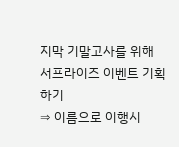지막 기말고사를 위해 서프라이즈 이벤트 기획하기
⇒ 이름으로 이행시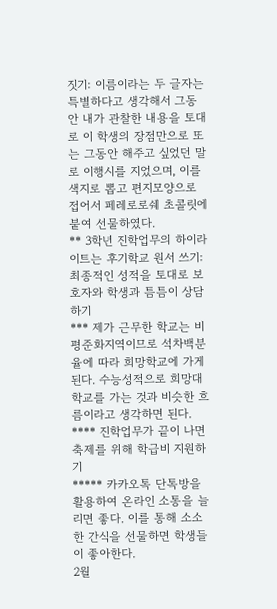짓기: 이름이라는 두 글자는 특별하다고 생각해서 그동안 내가 관찰한 내용을 토대로 이 학생의 장점만으로 또는 그동안 해주고 싶었던 말로 이행시를 지었으며, 이를 색지로 뽑고 편지모양으로 접어서 페레로로쉐 초콜릿에 붙여 선물하였다.
** 3학년 진학업무의 하이라이트는 후기학교 원서 쓰기: 최종적인 성적을 토대로 보호자와 학생과 틈틈이 상담하기
*** 제가 근무한 학교는 비평준화지역이므로 석차백분율에 따라 희망학교에 가게 된다. 수능성적으로 희망대학교를 가는 것과 비슷한 흐름이라고 생각하면 된다.
**** 진학업무가 끝이 나면 축제를 위해 학급비 지원하기
***** 카카오톡 단톡방을 활용하여 온라인 소통을 늘리면 좋다. 이를 통해 소소한 간식을 선물하면 학생들이 좋아한다.
2월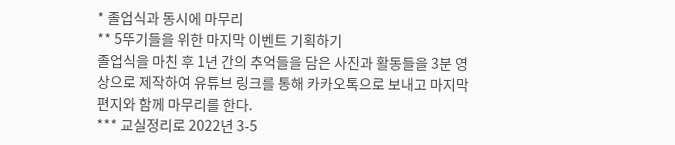* 졸업식과 동시에 마무리
** 5뚜기들을 위한 마지막 이벤트 기획하기
졸업식을 마친 후 1년 간의 추억들을 담은 사진과 활동들을 3분 영상으로 제작하여 유튜브 링크를 통해 카카오톡으로 보내고 마지막 편지와 함께 마무리를 한다.
*** 교실정리로 2022년 3-5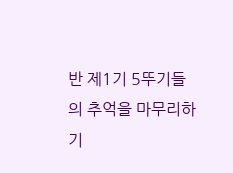반 제1기 5뚜기들의 추억을 마무리하기